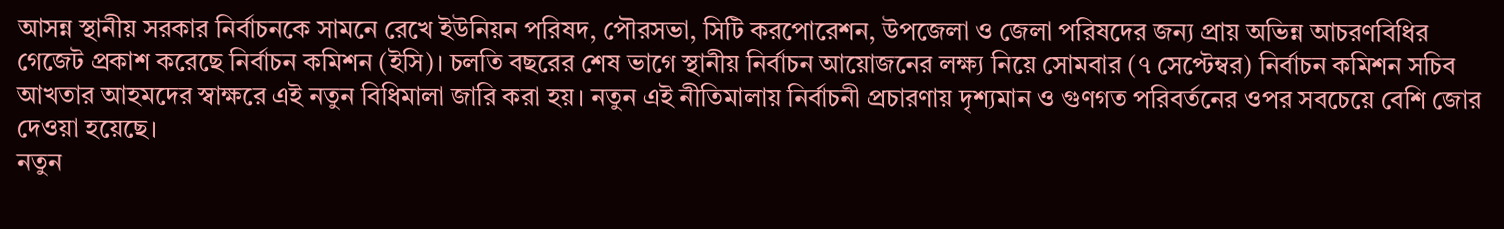আসন্ন স্থানীয় সরকার নির্বাচনকে সামনে রেখে ইউনিয়ন পরিষদ, পৌরসভা, সিটি করপোরেশন, উপজেলা ও জেলা পরিষদের জন্য প্রায় অভিন্ন আচরণবিধির গেজেট প্রকাশ করেছে নির্বাচন কমিশন (ইসি)। চলতি বছরের শেষ ভাগে স্থানীয় নির্বাচন আয়োজনের লক্ষ্য নিয়ে সোমবার (৭ সেপ্টেম্বর) নির্বাচন কমিশন সচিব আখতার আহমদের স্বাক্ষরে এই নতুন বিধিমালা জারি করা হয়। নতুন এই নীতিমালায় নির্বাচনী প্রচারণায় দৃশ্যমান ও গুণগত পরিবর্তনের ওপর সবচেয়ে বেশি জোর দেওয়া হয়েছে।
নতুন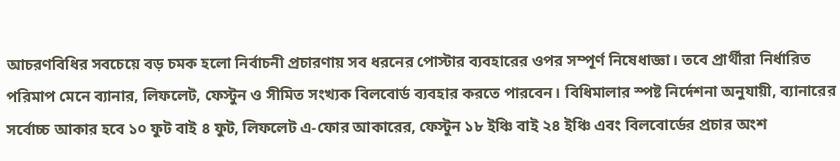আচরণবিধির সবচেয়ে বড় চমক হলো নির্বাচনী প্রচারণায় সব ধরনের পোস্টার ব্যবহারের ওপর সম্পূর্ণ নিষেধাজ্ঞা। তবে প্রার্থীরা নির্ধারিত পরিমাপ মেনে ব্যানার, লিফলেট, ফেস্টুন ও সীমিত সংখ্যক বিলবোর্ড ব্যবহার করতে পারবেন। বিধিমালার স্পষ্ট নির্দেশনা অনুযায়ী, ব্যানারের সর্বোচ্চ আকার হবে ১০ ফুট বাই ৪ ফুট, লিফলেট এ-ফোর আকারের, ফেস্টুন ১৮ ইঞ্চি বাই ২৪ ইঞ্চি এবং বিলবোর্ডের প্রচার অংশ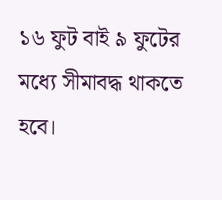১৬ ফুট বাই ৯ ফুটের মধ্যে সীমাবদ্ধ থাকতে হবে।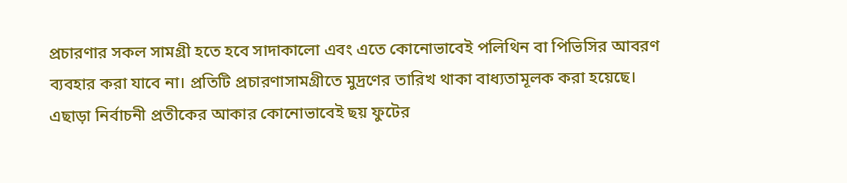প্রচারণার সকল সামগ্রী হতে হবে সাদাকালো এবং এতে কোনোভাবেই পলিথিন বা পিভিসির আবরণ ব্যবহার করা যাবে না। প্রতিটি প্রচারণাসামগ্রীতে মুদ্রণের তারিখ থাকা বাধ্যতামূলক করা হয়েছে। এছাড়া নির্বাচনী প্রতীকের আকার কোনোভাবেই ছয় ফুটের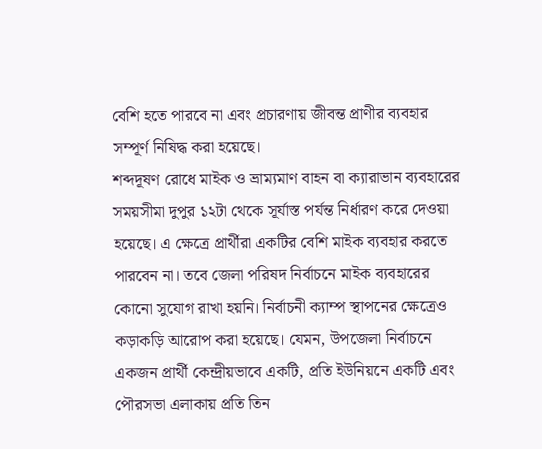বেশি হতে পারবে না এবং প্রচারণায় জীবন্ত প্রাণীর ব্যবহার সম্পূর্ণ নিষিদ্ধ করা হয়েছে।
শব্দদূষণ রোধে মাইক ও ভ্রাম্যমাণ বাহন বা ক্যারাভান ব্যবহারের সময়সীমা দুপুর ১২টা থেকে সূর্যাস্ত পর্যন্ত নির্ধারণ করে দেওয়া হয়েছে। এ ক্ষেত্রে প্রার্থীরা একটির বেশি মাইক ব্যবহার করতে পারবেন না। তবে জেলা পরিষদ নির্বাচনে মাইক ব্যবহারের কোনো সুযোগ রাখা হয়নি। নির্বাচনী ক্যাম্প স্থাপনের ক্ষেত্রেও কড়াকড়ি আরোপ করা হয়েছে। যেমন, উপজেলা নির্বাচনে একজন প্রার্থী কেন্দ্রীয়ভাবে একটি, প্রতি ইউনিয়নে একটি এবং পৌরসভা এলাকায় প্রতি তিন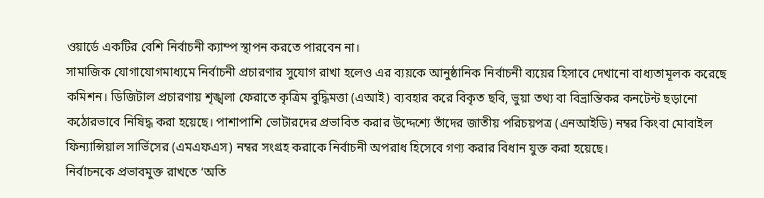ওয়ার্ডে একটির বেশি নির্বাচনী ক্যাম্প স্থাপন করতে পারবেন না।
সামাজিক যোগাযোগমাধ্যমে নির্বাচনী প্রচারণার সুযোগ রাখা হলেও এর ব্যয়কে আনুষ্ঠানিক নির্বাচনী ব্যয়ের হিসাবে দেখানো বাধ্যতামূলক করেছে কমিশন। ডিজিটাল প্রচারণায় শৃঙ্খলা ফেরাতে কৃত্রিম বুদ্ধিমত্তা (এআই) ব্যবহার করে বিকৃত ছবি, ভুয়া তথ্য বা বিভ্রান্তিকর কনটেন্ট ছড়ানো কঠোরভাবে নিষিদ্ধ করা হয়েছে। পাশাপাশি ভোটারদের প্রভাবিত করার উদ্দেশ্যে তাঁদের জাতীয় পরিচয়পত্র (এনআইডি) নম্বর কিংবা মোবাইল ফিন্যান্সিয়াল সার্ভিসের (এমএফএস) নম্বর সংগ্রহ করাকে নির্বাচনী অপরাধ হিসেবে গণ্য করার বিধান যুক্ত করা হয়েছে।
নির্বাচনকে প্রভাবমুক্ত রাখতে ‘অতি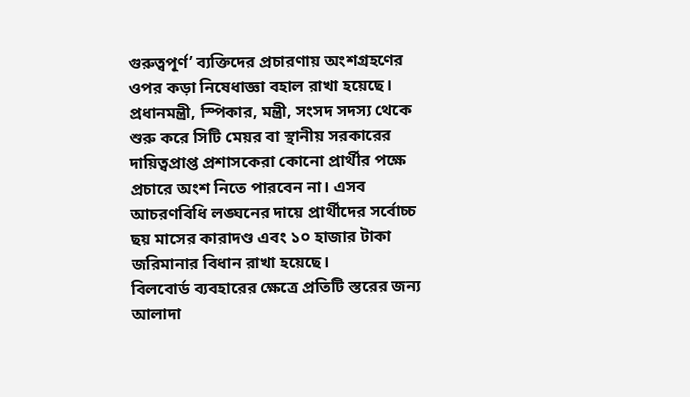গুরুত্বপূর্ণ’ ব্যক্তিদের প্রচারণায় অংশগ্রহণের ওপর কড়া নিষেধাজ্ঞা বহাল রাখা হয়েছে। প্রধানমন্ত্রী, স্পিকার, মন্ত্রী, সংসদ সদস্য থেকে শুরু করে সিটি মেয়র বা স্থানীয় সরকারের দায়িত্বপ্রাপ্ত প্রশাসকেরা কোনো প্রার্থীর পক্ষে প্রচারে অংশ নিতে পারবেন না। এসব আচরণবিধি লঙ্ঘনের দায়ে প্রার্থীদের সর্বোচ্চ ছয় মাসের কারাদণ্ড এবং ১০ হাজার টাকা জরিমানার বিধান রাখা হয়েছে।
বিলবোর্ড ব্যবহারের ক্ষেত্রে প্রতিটি স্তরের জন্য আলাদা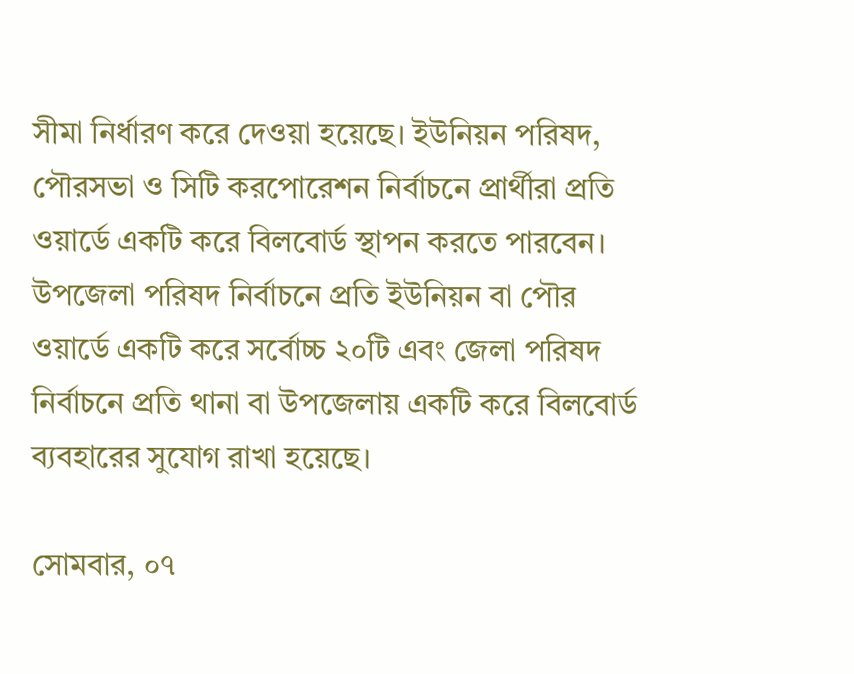সীমা নির্ধারণ করে দেওয়া হয়েছে। ইউনিয়ন পরিষদ, পৌরসভা ও সিটি করপোরেশন নির্বাচনে প্রার্থীরা প্রতি ওয়ার্ডে একটি করে বিলবোর্ড স্থাপন করতে পারবেন। উপজেলা পরিষদ নির্বাচনে প্রতি ইউনিয়ন বা পৌর ওয়ার্ডে একটি করে সর্বোচ্চ ২০টি এবং জেলা পরিষদ নির্বাচনে প্রতি থানা বা উপজেলায় একটি করে বিলবোর্ড ব্যবহারের সুযোগ রাখা হয়েছে।

সোমবার, ০৭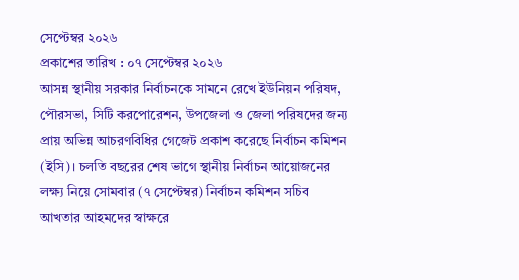সেপ্টেম্বর ২০২৬
প্রকাশের তারিখ : ০৭ সেপ্টেম্বর ২০২৬
আসন্ন স্থানীয় সরকার নির্বাচনকে সামনে রেখে ইউনিয়ন পরিষদ, পৌরসভা, সিটি করপোরেশন, উপজেলা ও জেলা পরিষদের জন্য প্রায় অভিন্ন আচরণবিধির গেজেট প্রকাশ করেছে নির্বাচন কমিশন (ইসি)। চলতি বছরের শেষ ভাগে স্থানীয় নির্বাচন আয়োজনের লক্ষ্য নিয়ে সোমবার (৭ সেপ্টেম্বর) নির্বাচন কমিশন সচিব আখতার আহমদের স্বাক্ষরে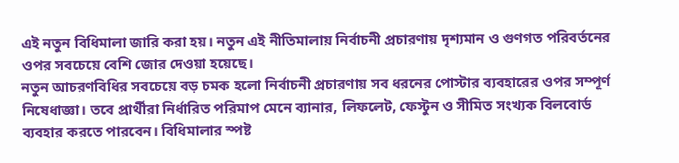এই নতুন বিধিমালা জারি করা হয়। নতুন এই নীতিমালায় নির্বাচনী প্রচারণায় দৃশ্যমান ও গুণগত পরিবর্তনের ওপর সবচেয়ে বেশি জোর দেওয়া হয়েছে।
নতুন আচরণবিধির সবচেয়ে বড় চমক হলো নির্বাচনী প্রচারণায় সব ধরনের পোস্টার ব্যবহারের ওপর সম্পূর্ণ নিষেধাজ্ঞা। তবে প্রার্থীরা নির্ধারিত পরিমাপ মেনে ব্যানার, লিফলেট, ফেস্টুন ও সীমিত সংখ্যক বিলবোর্ড ব্যবহার করতে পারবেন। বিধিমালার স্পষ্ট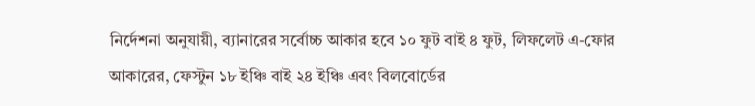নির্দেশনা অনুযায়ী, ব্যানারের সর্বোচ্চ আকার হবে ১০ ফুট বাই ৪ ফুট, লিফলেট এ-ফোর আকারের, ফেস্টুন ১৮ ইঞ্চি বাই ২৪ ইঞ্চি এবং বিলবোর্ডের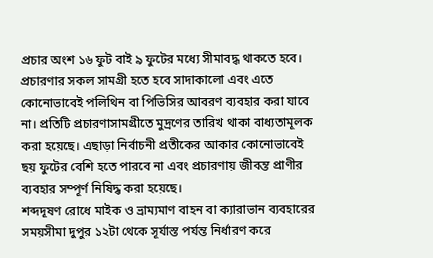প্রচার অংশ ১৬ ফুট বাই ৯ ফুটের মধ্যে সীমাবদ্ধ থাকতে হবে। প্রচারণার সকল সামগ্রী হতে হবে সাদাকালো এবং এতে কোনোভাবেই পলিথিন বা পিভিসির আবরণ ব্যবহার করা যাবে না। প্রতিটি প্রচারণাসামগ্রীতে মুদ্রণের তারিখ থাকা বাধ্যতামূলক করা হয়েছে। এছাড়া নির্বাচনী প্রতীকের আকার কোনোভাবেই ছয় ফুটের বেশি হতে পারবে না এবং প্রচারণায় জীবন্ত প্রাণীর ব্যবহার সম্পূর্ণ নিষিদ্ধ করা হয়েছে।
শব্দদূষণ রোধে মাইক ও ভ্রাম্যমাণ বাহন বা ক্যারাভান ব্যবহারের সময়সীমা দুপুর ১২টা থেকে সূর্যাস্ত পর্যন্ত নির্ধারণ করে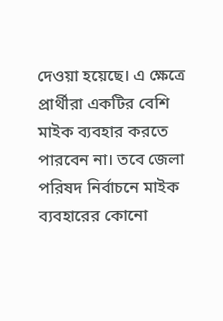দেওয়া হয়েছে। এ ক্ষেত্রে প্রার্থীরা একটির বেশি মাইক ব্যবহার করতে পারবেন না। তবে জেলা পরিষদ নির্বাচনে মাইক ব্যবহারের কোনো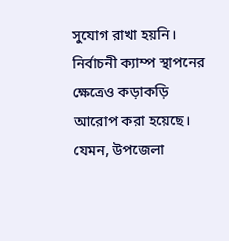সুযোগ রাখা হয়নি। নির্বাচনী ক্যাম্প স্থাপনের ক্ষেত্রেও কড়াকড়ি আরোপ করা হয়েছে। যেমন, উপজেলা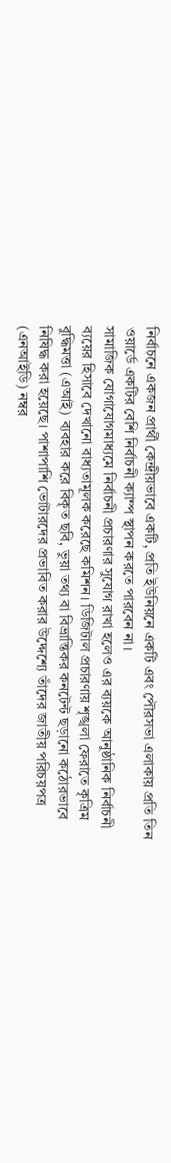নির্বাচনে একজন প্রার্থী কেন্দ্রীয়ভাবে একটি, প্রতি ইউনিয়নে একটি এবং পৌরসভা এলাকায় প্রতি তিন ওয়ার্ডে একটির বেশি নির্বাচনী ক্যাম্প স্থাপন করতে পারবেন না।
সামাজিক যোগাযোগমাধ্যমে নির্বাচনী প্রচারণার সুযোগ রাখা হলেও এর ব্যয়কে আনুষ্ঠানিক নির্বাচনী ব্যয়ের হিসাবে দেখানো বাধ্যতামূলক করেছে কমিশন। ডিজিটাল প্রচারণায় শৃঙ্খলা ফেরাতে কৃত্রিম বুদ্ধিমত্তা (এআই) ব্যবহার করে বিকৃত ছবি, ভুয়া তথ্য বা বিভ্রান্তিকর কনটেন্ট ছড়ানো কঠোরভাবে নিষিদ্ধ করা হয়েছে। পাশাপাশি ভোটারদের প্রভাবিত করার উদ্দেশ্যে তাঁদের জাতীয় পরিচয়পত্র (এনআইডি) নম্বর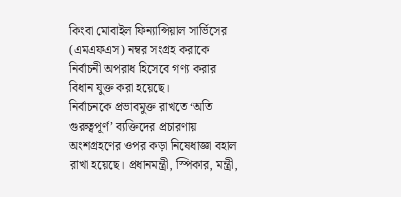কিংবা মোবাইল ফিন্যান্সিয়াল সার্ভিসের (এমএফএস) নম্বর সংগ্রহ করাকে নির্বাচনী অপরাধ হিসেবে গণ্য করার বিধান যুক্ত করা হয়েছে।
নির্বাচনকে প্রভাবমুক্ত রাখতে ‘অতি গুরুত্বপূর্ণ’ ব্যক্তিদের প্রচারণায় অংশগ্রহণের ওপর কড়া নিষেধাজ্ঞা বহাল রাখা হয়েছে। প্রধানমন্ত্রী, স্পিকার, মন্ত্রী,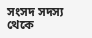সংসদ সদস্য থেকে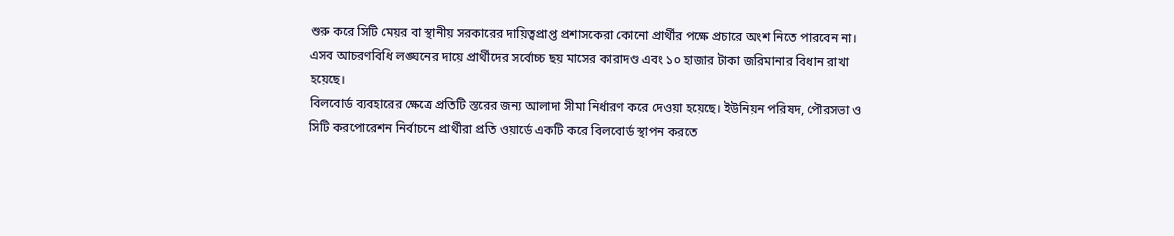শুরু করে সিটি মেয়র বা স্থানীয় সরকারের দায়িত্বপ্রাপ্ত প্রশাসকেরা কোনো প্রার্থীর পক্ষে প্রচারে অংশ নিতে পারবেন না। এসব আচরণবিধি লঙ্ঘনের দায়ে প্রার্থীদের সর্বোচ্চ ছয় মাসের কারাদণ্ড এবং ১০ হাজার টাকা জরিমানার বিধান রাখা হয়েছে।
বিলবোর্ড ব্যবহারের ক্ষেত্রে প্রতিটি স্তরের জন্য আলাদা সীমা নির্ধারণ করে দেওয়া হয়েছে। ইউনিয়ন পরিষদ, পৌরসভা ও সিটি করপোরেশন নির্বাচনে প্রার্থীরা প্রতি ওয়ার্ডে একটি করে বিলবোর্ড স্থাপন করতে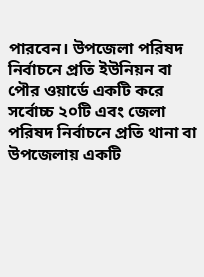পারবেন। উপজেলা পরিষদ নির্বাচনে প্রতি ইউনিয়ন বা পৌর ওয়ার্ডে একটি করে সর্বোচ্চ ২০টি এবং জেলা পরিষদ নির্বাচনে প্রতি থানা বা উপজেলায় একটি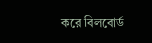করে বিলবোর্ড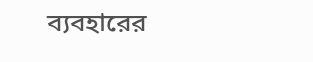ব্যবহারের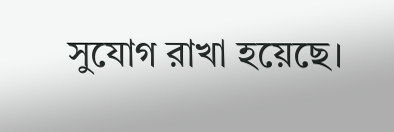সুযোগ রাখা হয়েছে।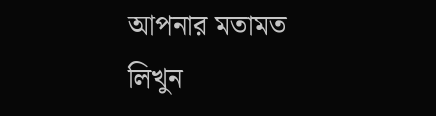আপনার মতামত লিখুন